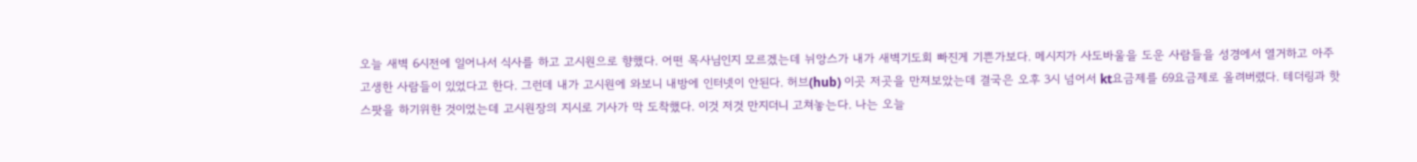오늘 새벽 6시전에 일어나서 식사를 하고 고시원으로 향했다. 어떤 목사님인지 모르겠는데 뉘앙스가 내가 새벽기도회 빠진게 기쁜가보다. 메시지가 사도바울을 도운 사람들을 성경에서 열거하고 아주 고생한 사람들이 있었다고 한다. 그런데 내가 고시원에 와보니 내방에 인터넷이 안된다. 허브(hub) 이곳 저곳을 만져보았는데 결국은 오후 3시 넘어서 kt요금제를 69요금제로 올려버렸다. 테더링과 핫스팟을 하기위한 것이었는데 고시원장의 지시로 기사가 막 도착했다. 이것 저것 만지더니 고쳐놓는다. 나는 오늘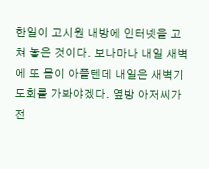한일이 고시원 내방에 인터넷을 고쳐 놓은 것이다. 보나마나 내일 새벽에 또 몸이 아플텐데 내일은 새벽기도회를 가봐야겠다. 옆방 아저씨가 전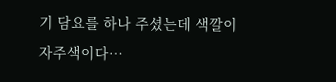기 담요를 하나 주셨는데 색깔이 자주색이다…